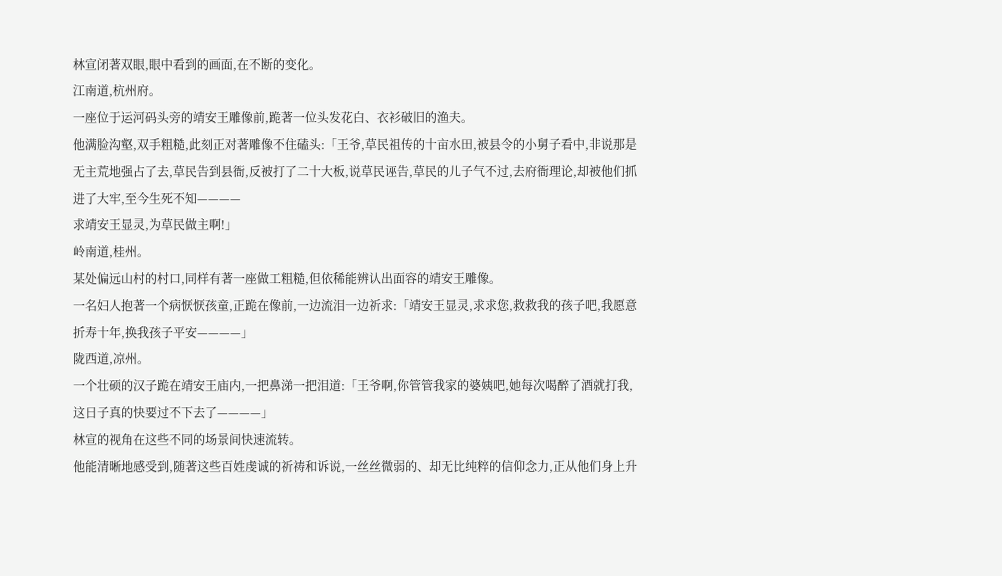林宣闭著双眼,眼中看到的画面,在不断的变化。
江南道,杭州府。
一座位于运河码头旁的靖安王雕像前,跪著一位头发花白、衣衫破旧的渔夫。
他满脸沟壑,双手粗糙,此刻正对著雕像不住磕头:「王爷,草民祖传的十亩水田,被县令的小舅子看中,非说那是无主荒地强占了去,草民告到县衙,反被打了二十大板,说草民诬告,草民的儿子气不过,去府衙理论,却被他们抓进了大牢,至今生死不知————
求靖安王显灵,为草民做主啊!」
岭南道,桂州。
某处偏远山村的村口,同样有著一座做工粗糙,但依稀能辨认出面容的靖安王雕像。
一名妇人抱著一个病恹恹孩童,正跪在像前,一边流泪一边祈求:「靖安王显灵,求求您,救救我的孩子吧,我愿意折寿十年,换我孩子平安————」
陇西道,凉州。
一个壮硕的汉子跪在靖安王庙内,一把鼻涕一把泪道:「王爷啊,你管管我家的婆姨吧,她每次喝醉了酒就打我,这日子真的快要过不下去了————」
林宣的视角在这些不同的场景间快速流转。
他能清晰地感受到,随著这些百姓虔诚的祈祷和诉说,一丝丝微弱的、却无比纯粹的信仰念力,正从他们身上升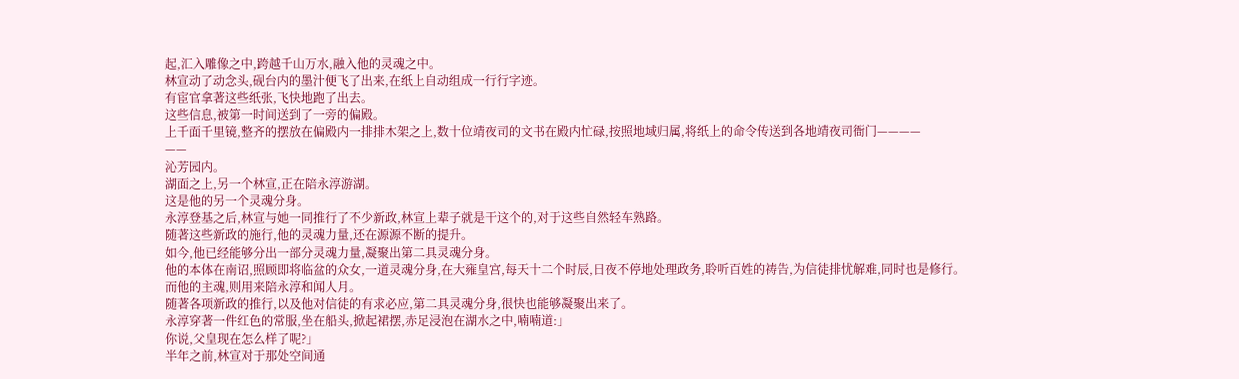起,汇入雕像之中,跨越千山万水,融入他的灵魂之中。
林宣动了动念头,砚台内的墨汁便飞了出来,在纸上自动组成一行行字迹。
有宦官拿著这些纸张,飞快地跑了出去。
这些信息,被第一时间送到了一旁的偏殿。
上千面千里镜,整齐的摆放在偏殿内一排排木架之上,数十位靖夜司的文书在殿内忙碌,按照地域归属,将纸上的命令传送到各地靖夜司衙门————
——
沁芳园内。
湖面之上,另一个林宣,正在陪永淳游湖。
这是他的另一个灵魂分身。
永淳登基之后,林宣与她一同推行了不少新政,林宣上辈子就是干这个的,对于这些自然轻车熟路。
随著这些新政的施行,他的灵魂力量,还在源源不断的提升。
如今,他已经能够分出一部分灵魂力量,凝聚出第二具灵魂分身。
他的本体在南诏,照顾即将临盆的众女,一道灵魂分身,在大雍皇宫,每天十二个时辰,日夜不停地处理政务,聆听百姓的祷告,为信徒排忧解难,同时也是修行。
而他的主魂,则用来陪永淳和闻人月。
随著各项新政的推行,以及他对信徒的有求必应,第二具灵魂分身,很快也能够凝聚出来了。
永淳穿著一件红色的常服,坐在船头,掀起裙摆,赤足浸泡在湖水之中,喃喃道:」
你说,父皇现在怎么样了呢?」
半年之前,林宣对于那处空间通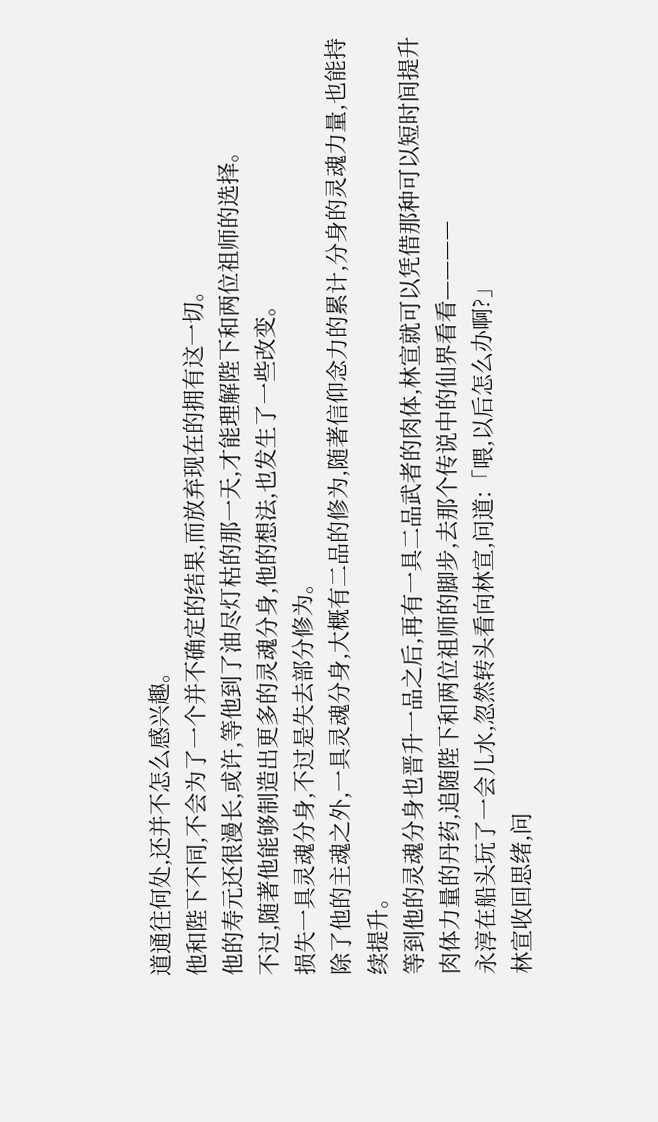道通往何处,还并不怎么感兴趣。
他和陛下不同,不会为了一个并不确定的结果,而放弃现在的拥有这一切。
他的寿元还很漫长,或许,等他到了油尽灯枯的那一天,才能理解陛下和两位祖师的选择。
不过,随著他能够制造出更多的灵魂分身,他的想法,也发生了一些改变。
损失一具灵魂分身,不过是失去部分修为。
除了他的主魂之外,一具灵魂分身,大概有二品的修为,随著信仰念力的累计,分身的灵魂力量,也能持续提升。
等到他的灵魂分身也晋升一品之后,再有一具二品武者的肉体,林宣就可以凭借那种可以短时间提升肉体力量的丹药,追随陛下和两位祖师的脚步,去那个传说中的仙界看看————
永淳在船头玩了一会儿水,忽然转头看向林宣,问道:「喂,以后怎么办啊?」
林宣收回思绪,问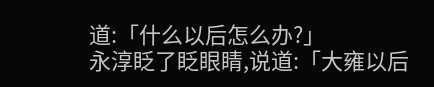道:「什么以后怎么办?」
永淳眨了眨眼睛,说道:「大雍以后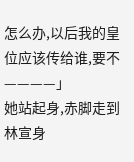怎么办,以后我的皇位应该传给谁,要不————」
她站起身,赤脚走到林宣身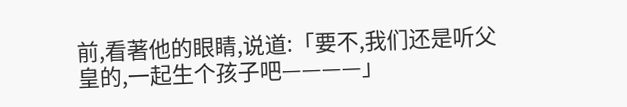前,看著他的眼睛,说道:「要不,我们还是听父皇的,一起生个孩子吧————」